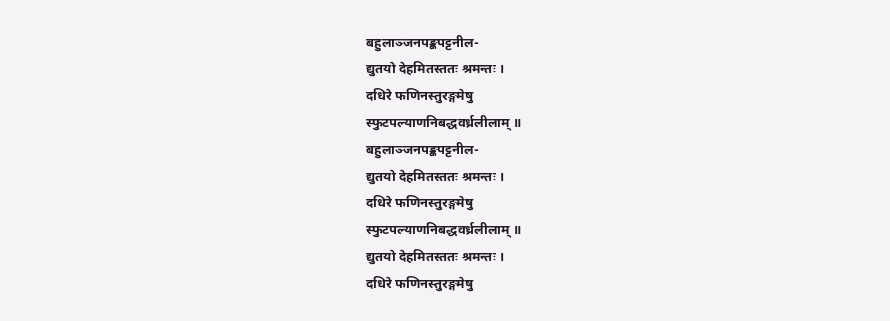बहुलाञ्जनपङ्कपट्टनील-
द्युतयो देहमितस्ततः श्रमन्तः ।
दधिरे फणिनस्तुरङ्गमेषु
स्फुटपल्याणनिबद्धवर्ध्रलीलाम् ॥
बहुलाञ्जनपङ्कपट्टनील-
द्युतयो देहमितस्ततः श्रमन्तः ।
दधिरे फणिनस्तुरङ्गमेषु
स्फुटपल्याणनिबद्धवर्ध्रलीलाम् ॥
द्युतयो देहमितस्ततः श्रमन्तः ।
दधिरे फणिनस्तुरङ्गमेषु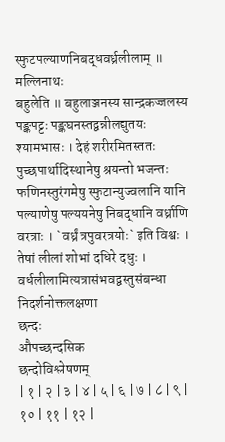स्फुटपल्याणनिबद्धवर्ध्रलीलाम् ॥
मल्लिनाथः
बहुलेति ॥ बहुलाञ्जनस्य सान्द्रकज्जलस्य पङ्कपट्टः पङ्कघनस्तद्वन्नीलद्युतयः श्यामभासः । देहं शरीरमितस्ततः पुच्छपार्थादिस्थानेषु श्रयन्तो भजन्तः फणिनस्तुरंगमेषु स्फुटान्युज्वलानि यानि पल्याणेषु पल्ययनेषु निबद्धानि वर्ध्राणि वरत्राः । `वर्ध्रं त्रपुवरत्रयोः` इति विश्वः । तेषां लीलां शोभां दधिरे दधुः । वर्धलीलामित्यत्रासंभवद्वस्तुसंबन्धा निदर्शनोक्तलक्षणा
छन्दः
औपच्छन्दसिक
छन्दोविश्लेषणम्
| १ | २ | ३ | ४ | ५ | ६ | ७ | ८ | ९ | १० | ११ | १२ |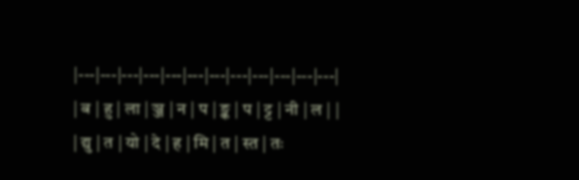|---|---|---|---|---|---|---|---|---|---|---|---|
| ब | हु | ला | ञ्ज | न | प | ङ्क | प | ट्ट | नी | ल | |
| द्यु | त | यो | दे | ह | मि | त | स्त | तः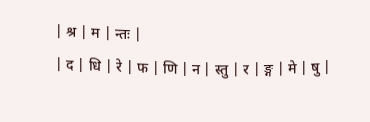| श्र | म | न्तः |
| द | धि | रे | फ | णि | न | स्तु | र | ङ्ग | मे | षु |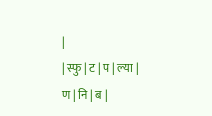|
| स्फु | ट | प | ल्या | ण | नि | ब |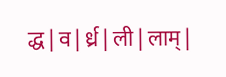द्ध | व | र्ध्र | ली | लाम् |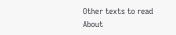Other texts to read
About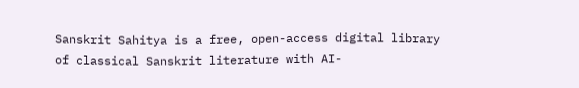Sanskrit Sahitya is a free, open-access digital library of classical Sanskrit literature with AI-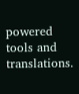powered tools and translations.